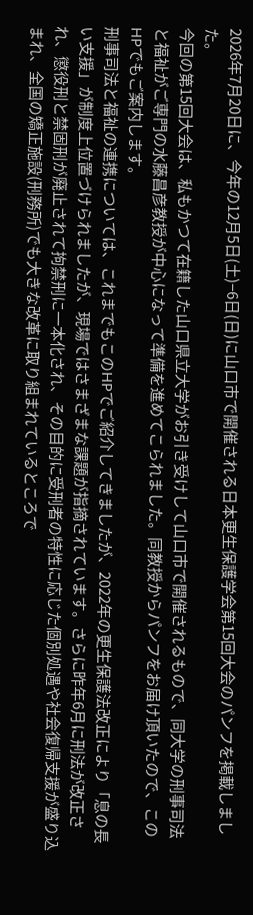2026年7月20日に、今年の12月5日(土)−6日(日)に山口市で開催される日本更生保護学会第15回大会のパンフを掲載しました。
今回の第15回大会は、私もかつて在籍した山口県立大学がお引き受けして山口市で開催されるもので、同大学の刑事司法と福祉がご専門の水藤昌彦教授が中心になって準備を進めてこられました。同教授からパンフをお届け頂いたので、このHPでもご案内します。
刑事司法と福祉の連携については、これまでもこのHPでご紹介してきましたが、2022年の更生保護法改正により「息の長い支援」が制度上位置づけられましたが、現場ではさまざまな課題が指摘されています。さらに昨年6月に刑法が改正され、懲役刑と禁固刑が廃止されて拘禁刑に一本化され、その目的に受刑者の特性に応じた個別処遇や社会復帰支援が盛り込まれ、全国の矯正施設(刑務所)でも大きな改革に取り組まれているところで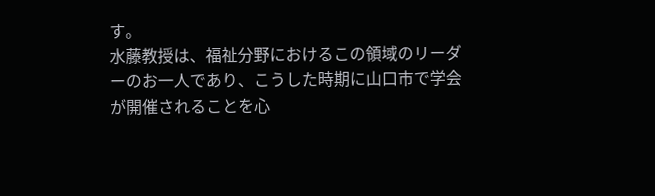す。
水藤教授は、福祉分野におけるこの領域のリーダーのお一人であり、こうした時期に山口市で学会が開催されることを心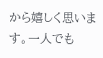から嬉しく思います。一人でも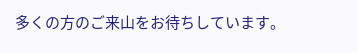多くの方のご来山をお待ちしています。